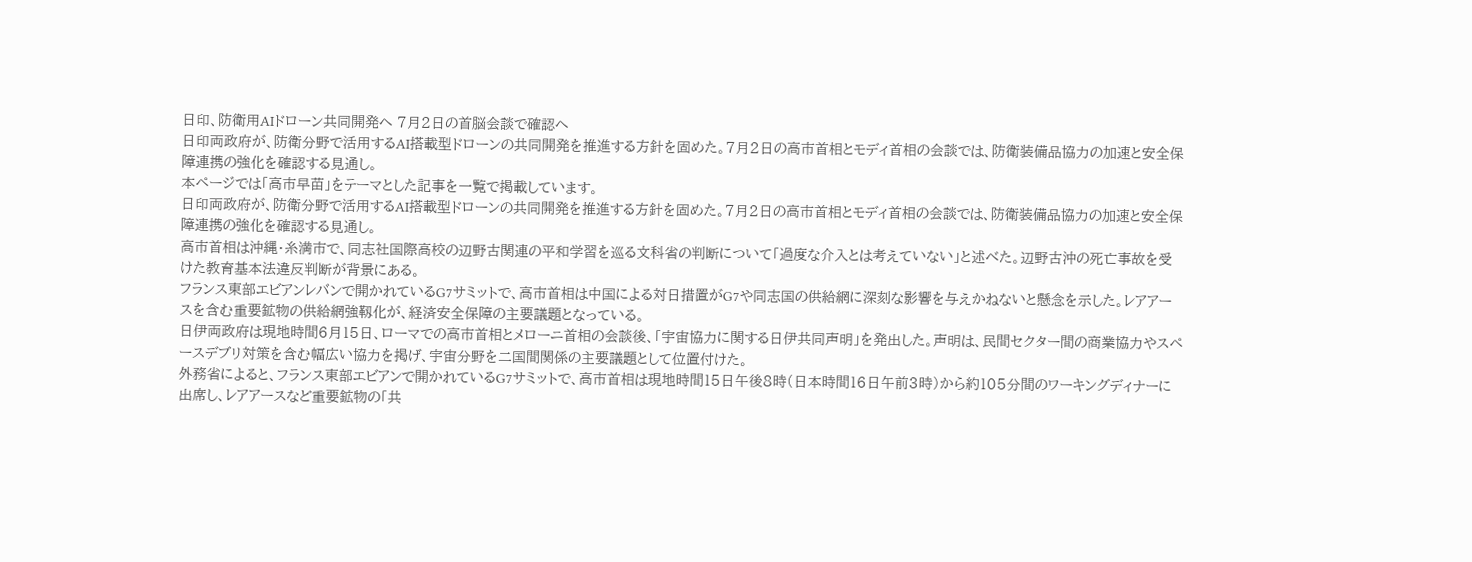日印、防衛用AIドローン共同開発へ 7月2日の首脳会談で確認へ
日印両政府が、防衛分野で活用するAI搭載型ドローンの共同開発を推進する方針を固めた。7月2日の高市首相とモディ首相の会談では、防衛装備品協力の加速と安全保障連携の強化を確認する見通し。
本ページでは「高市早苗」をテーマとした記事を一覧で掲載しています。
日印両政府が、防衛分野で活用するAI搭載型ドローンの共同開発を推進する方針を固めた。7月2日の高市首相とモディ首相の会談では、防衛装備品協力の加速と安全保障連携の強化を確認する見通し。
高市首相は沖縄・糸満市で、同志社国際高校の辺野古関連の平和学習を巡る文科省の判断について「過度な介入とは考えていない」と述べた。辺野古沖の死亡事故を受けた教育基本法違反判断が背景にある。
フランス東部エビアンレバンで開かれているG7サミットで、高市首相は中国による対日措置がG7や同志国の供給網に深刻な影響を与えかねないと懸念を示した。レアアースを含む重要鉱物の供給網強靱化が、経済安全保障の主要議題となっている。
日伊両政府は現地時間6月15日、ローマでの高市首相とメローニ首相の会談後、「宇宙協力に関する日伊共同声明」を発出した。声明は、民間セクター間の商業協力やスペースデブリ対策を含む幅広い協力を掲げ、宇宙分野を二国間関係の主要議題として位置付けた。
外務省によると、フランス東部エビアンで開かれているG7サミットで、高市首相は現地時間15日午後8時(日本時間16日午前3時)から約105分間のワーキングディナーに出席し、レアアースなど重要鉱物の「共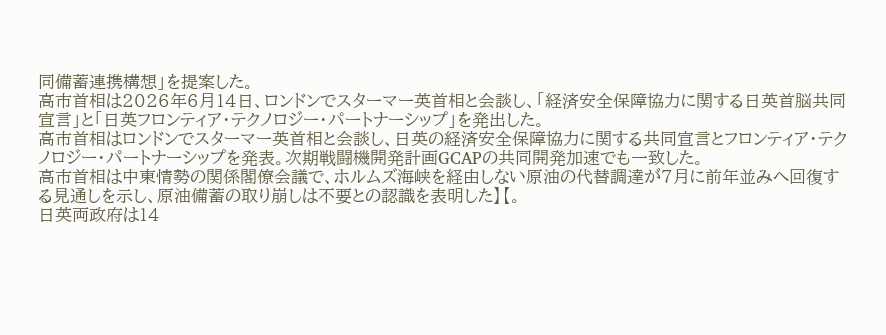同備蓄連携構想」を提案した。
高市首相は2026年6月14日、ロンドンでスターマー英首相と会談し、「経済安全保障協力に関する日英首脳共同宣言」と「日英フロンティア・テクノロジー・パートナーシップ」を発出した。
高市首相はロンドンでスターマー英首相と会談し、日英の経済安全保障協力に関する共同宣言とフロンティア・テクノロジー・パートナーシップを発表。次期戦闘機開発計画GCAPの共同開発加速でも一致した。
高市首相は中東情勢の関係閣僚会議で、ホルムズ海峡を経由しない原油の代替調達が7月に前年並みへ回復する見通しを示し、原油備蓄の取り崩しは不要との認識を表明した】【。
日英両政府は14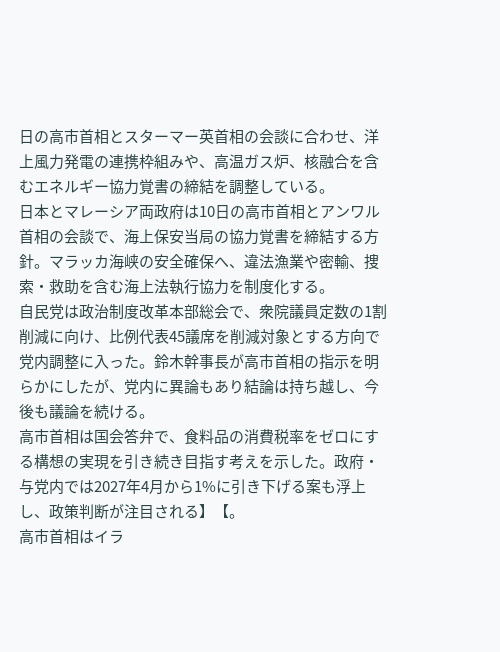日の高市首相とスターマー英首相の会談に合わせ、洋上風力発電の連携枠組みや、高温ガス炉、核融合を含むエネルギー協力覚書の締結を調整している。
日本とマレーシア両政府は10日の高市首相とアンワル首相の会談で、海上保安当局の協力覚書を締結する方針。マラッカ海峡の安全確保へ、違法漁業や密輸、捜索・救助を含む海上法執行協力を制度化する。
自民党は政治制度改革本部総会で、衆院議員定数の1割削減に向け、比例代表45議席を削減対象とする方向で党内調整に入った。鈴木幹事長が高市首相の指示を明らかにしたが、党内に異論もあり結論は持ち越し、今後も議論を続ける。
高市首相は国会答弁で、食料品の消費税率をゼロにする構想の実現を引き続き目指す考えを示した。政府・与党内では2027年4月から1%に引き下げる案も浮上し、政策判断が注目される】【。
高市首相はイラ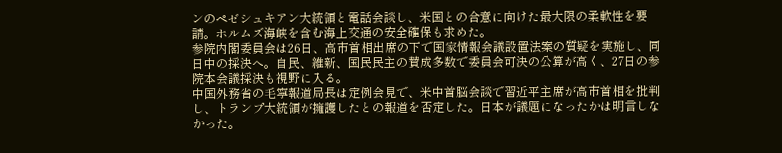ンのペゼシュキアン大統領と電話会談し、米国との合意に向けた最大限の柔軟性を要請。ホルムズ海峡を含む海上交通の安全確保も求めた。
参院内閣委員会は26日、高市首相出席の下で国家情報会議設置法案の質疑を実施し、同日中の採決へ。自民、維新、国民民主の賛成多数で委員会可決の公算が高く、27日の参院本会議採決も視野に入る。
中国外務省の毛寧報道局長は定例会見で、米中首脳会談で習近平主席が高市首相を批判し、トランプ大統領が擁護したとの報道を否定した。日本が議題になったかは明言しなかった。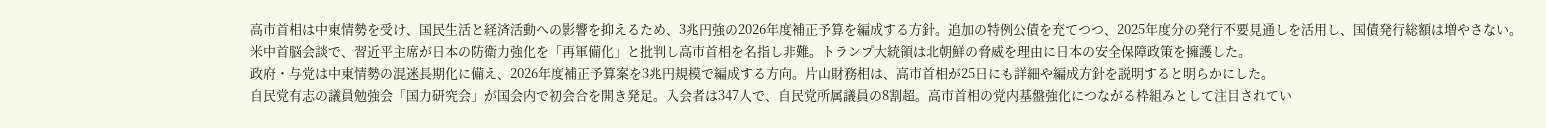高市首相は中東情勢を受け、国民生活と経済活動への影響を抑えるため、3兆円強の2026年度補正予算を編成する方針。追加の特例公債を充てつつ、2025年度分の発行不要見通しを活用し、国債発行総額は増やさない。
米中首脳会談で、習近平主席が日本の防衛力強化を「再軍備化」と批判し高市首相を名指し非難。トランプ大統領は北朝鮮の脅威を理由に日本の安全保障政策を擁護した。
政府・与党は中東情勢の混迷長期化に備え、2026年度補正予算案を3兆円規模で編成する方向。片山財務相は、高市首相が25日にも詳細や編成方針を説明すると明らかにした。
自民党有志の議員勉強会「国力研究会」が国会内で初会合を開き発足。入会者は347人で、自民党所属議員の8割超。高市首相の党内基盤強化につながる枠組みとして注目されてい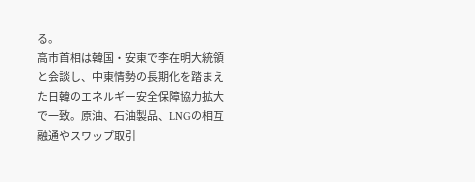る。
高市首相は韓国・安東で李在明大統領と会談し、中東情勢の長期化を踏まえた日韓のエネルギー安全保障協力拡大で一致。原油、石油製品、LNGの相互融通やスワップ取引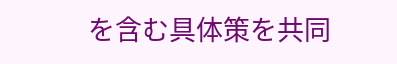を含む具体策を共同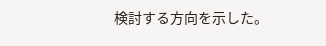検討する方向を示した。